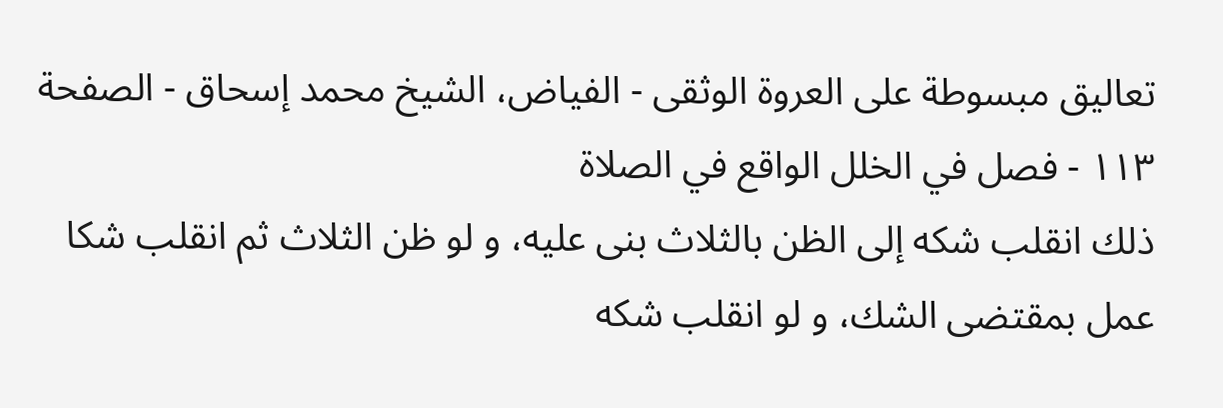تعاليق مبسوطة على العروة الوثقى - الفياض، الشيخ محمد إسحاق - الصفحة ١١٣ - فصل في الخلل الواقع في الصلاة
ذلك انقلب شكه إلى الظن بالثلاث بنى عليه، و لو ظن الثلاث ثم انقلب شكا عمل بمقتضى الشك، و لو انقلب شكه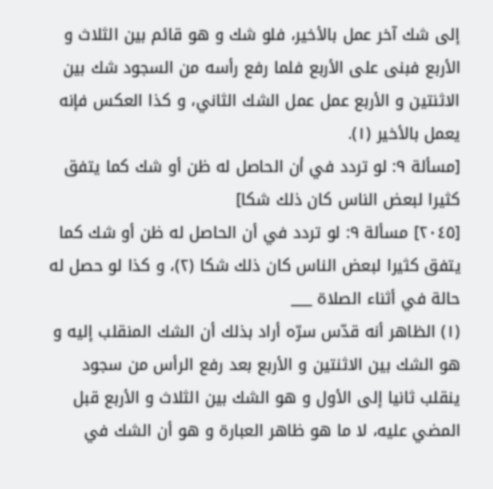إلى شك آخر عمل بالأخير، فلو شك و هو قائم بين الثلاث و الأربع فبنى على الأربع فلما رفع رأسه من السجود شك بين الاثنتين و الأربع عمل عمل الشك الثاني، و كذا العكس فإنه يعمل بالأخير (١).
[مسألة ٩: لو تردد في أن الحاصل له ظن أو شك كما يتفق كثيرا لبعض الناس كان ذلك شكا]
[٢٠٤٥] مسألة ٩: لو تردد في أن الحاصل له ظن أو شك كما يتفق كثيرا لبعض الناس كان ذلك شكا (٢)، و كذا لو حصل له حالة في أثناء الصلاة ___
(١) الظاهر أنه قدّس سرّه أراد بذلك أن الشك المنقلب إليه و هو الشك بين الاثنتين و الأربع بعد رفع الرأس من سجود ينقلب ثانيا إلى الأول و هو الشك بين الثلاث و الأربع قبل المضي عليه، لا ما هو ظاهر العبارة و هو أن الشك في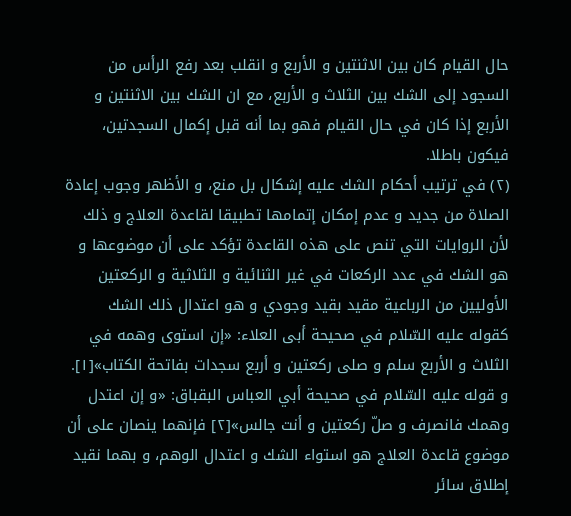حال القيام كان بين الاثنتين و الأربع و انقلب بعد رفع الرأس من السجود إلى الشك بين الثلاث و الأربع، مع ان الشك بين الاثنتين و الأربع إذا كان في حال القيام فهو بما أنه قبل إكمال السجدتين، فيكون باطلا.
(٢) في ترتيب أحكام الشك عليه إشكال بل منع، و الأظهر وجوب إعادة الصلاة من جديد و عدم إمكان إتمامها تطبيقا لقاعدة العلاج و ذلك لأن الروايات التي تنص على هذه القاعدة تؤكد على أن موضوعها و هو الشك في عدد الركعات في غير الثنائية و الثلاثية و الركعتين الأوليين من الرباعية مقيد بقيد وجودي و هو اعتدال ذلك الشك كقوله عليه السّلام في صحيحة أبى العلاء: «إن استوى وهمه في الثلاث و الأربع سلم و صلى ركعتين و أربع سجدات بفاتحة الكتاب»[١]. و قوله عليه السّلام في صحيحة أبي العباس البقباق: «و إن اعتدل وهمك فانصرف و صلّ ركعتين و أنت جالس»[٢] فإنهما ينصان على أن موضوع قاعدة العلاج هو استواء الشك و اعتدال الوهم، و بهما نقيد إطلاق سائر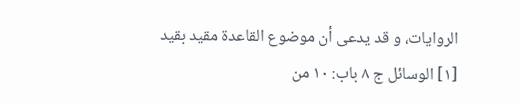الروايات، و قد يدعى أن موضوع القاعدة مقيد بقيد
[١] الوسائل ج ٨ باب: ١٠ من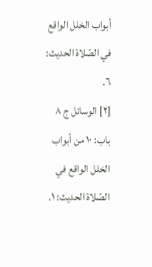أبواب الخلل الواقع في الصّلاة الحديث: ٦.
[٢] الوسائل ج ٨ باب: ١٠ من أبواب الخلل الواقع في الصّلاة الحديث: ١.